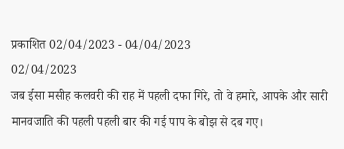प्रकाशित 02/04/2023 - 04/04/2023
02/04/2023
जब ईसा मसीह कलवरी की राह में पहली दफा गिरे, तो वे हमारे, आपके और सारी मानवजाति की पहली पहली बार की गई पाप के बोझ से दब गए।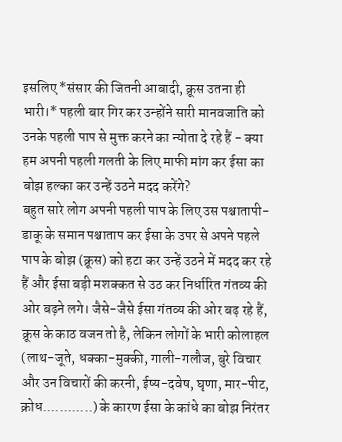इसलिए *संसार की जितनी आबादी, क्रूस उतना ही भारी।* पहली बार गिर कर उन्होंने सारी मानवजाति को उनके पहली पाप से मुक्त करने का न्योता दे रहे हैं - क्या हम अपनी पहली गलती के लिए माफी मांग कर ईसा का बोझ हल्का कर उन्हें उठने मदद करेंगे?
बहुत सारे लोग अपनी पहली पाप के लिए उस पश्चातापी-डाकू के समान पश्चाताप कर ईसा के उपर से अपने पहले पाप के बोझ (क्रूस) को हटा कर उन्हें उठने में मदद कर रहे हैं और ईसा बड़ी मशक्कत से उठ कर निर्धारित गंतव्य की ओर बढ़ने लगे। जैसे-जैसे ईसा गंतव्य की ओर बढ़ रहे हैं, क्रूस के काठ वजन तो है, लेकिन लोगों के भारी कोलाहल (लाथ-जूते, धक्का-मुक्की, गाली-गलौज, बुरे विचार और उन विचारों की करनी, ईष्य-दवेष, घृणा, मार-पीट, क्रोध............) के कारण ईसा के कांधे का बोझ निरंतर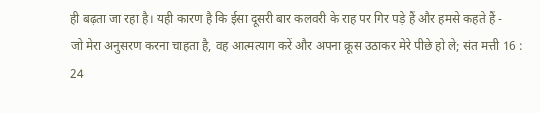ही बढ़ता जा रहा है। यही कारण है कि ईसा दूसरी बार कलवरी के राह पर गिर पड़े हैं और हमसे कहते हैं -
जो मेरा अनुसरण करना चाहता है, वह आत्मत्याग करें और अपना क्रूस उठाकर मेरे पीछे हो ले; संत मत्ती 16 : 24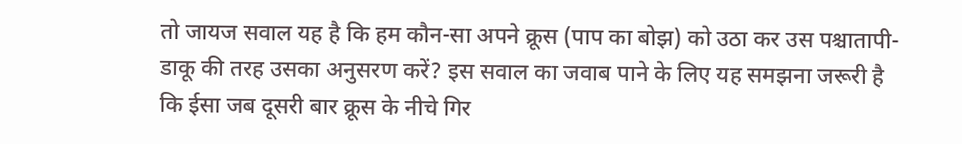तो जायज सवाल यह है कि हम कौन-सा अपने क्रूस (पाप का बोझ) को उठा कर उस पश्चातापी-डाकू की तरह उसका अनुसरण करें? इस सवाल का जवाब पाने के लिए यह समझना जरूरी है कि ईसा जब दूसरी बार क्रूस के नीचे गिर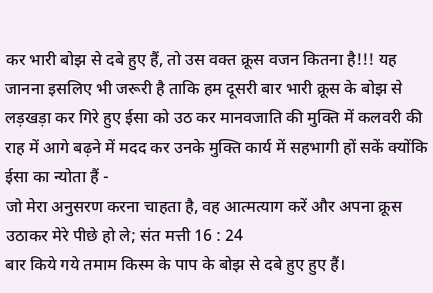कर भारी बोझ से दबे हुए हैं, तो उस वक्त क्रूस वजन कितना है!!! यह जानना इसलिए भी जरूरी है ताकि हम दूसरी बार भारी क्रूस के बोझ से लड़खड़ा कर गिरे हुए ईसा को उठ कर मानवजाति की मुक्ति में कलवरी की राह में आगे बढ़ने में मदद कर उनके मुक्ति कार्य में सहभागी हों सकें क्योंकि ईसा का न्योता हैं -
जो मेरा अनुसरण करना चाहता है, वह आत्मत्याग करें और अपना क्रूस उठाकर मेरे पीछे हो ले; संत मत्ती 16 : 24
बार किये गये तमाम किस्म के पाप के बोझ से दबे हुए हुए हैं।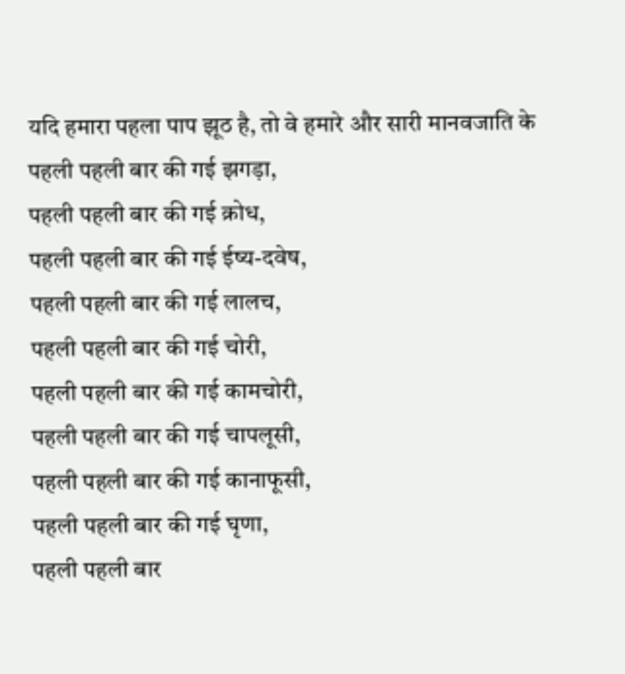यदि हमारा पहला पाप झूठ है, तो वे हमारे और सारी मानवजाति के
पहली पहली बार की गई झगड़ा,
पहली पहली बार की गई क्रोध,
पहली पहली बार की गई ईष्य-दवेष,
पहली पहली बार की गई लालच,
पहली पहली बार की गई चोरी,
पहली पहली बार की गई कामचोरी,
पहली पहली बार की गई चापलूसी,
पहली पहली बार की गई कानाफूसी,
पहली पहली बार की गई घृणा,
पहली पहली बार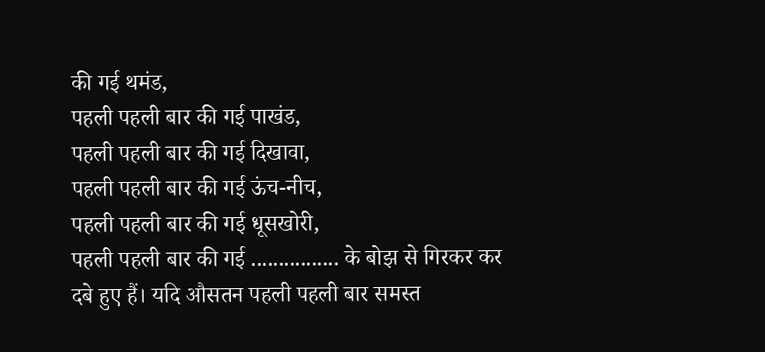की गई थमंड,
पहली पहली बार की गई पाखंड,
पहली पहली बार की गई दिखावा,
पहली पहली बार की गई ऊंच-नीच,
पहली पहली बार की गई धूसखोरी,
पहली पहली बार की गई ................ के बोझ से गिरकर कर दबे हुए हैं। यदि औसतन पहली पहली बार समस्त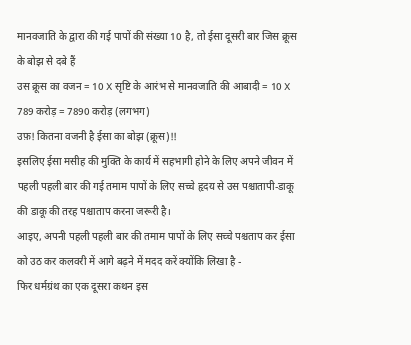मानवजाति के द्वारा की गई पापों की संख्या 10 है, तो ईसा दूसरी बार जिस क्रूस के बोझ से दबे हैं
उस क्रूस का वजन = 10 X सृष्टि के आरंभ से मानवजाति की आबादी = 10 X 789 करोड़ = 7890 करोड़ (लगभग)
उफ़! कितना वजनी है ईसा का बोझ (क्रूस)!!
इसलिए ईसा मसीह की मुक्ति के कार्य में सहभागी होने के लिए अपने जीवन में पहली पहली बार की गई तमाम पापों के लिए सच्चे हृदय से उस पश्चातापी-डाकू की डाकू की तरह पश्चाताप करना जरूरी है।
आइए, अपनी पहली पहली बार की तमाम पापों के लिए सच्चे पश्चताप कर ईसा को उठ कर कलवरी में आगे बढ़ने में मदद करें क्योंकि लिखा है -
फिर धर्मग्रंथ का एक दूसरा कथन इस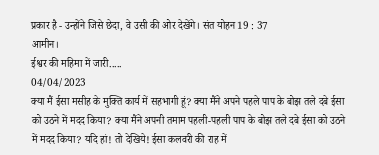प्रकार है - उन्होंने जिसे छेदा, वे उसी की ओर देखेंगे। संत योहन 19 : 37
आमीन।
ईश्वर की महिमा में जारी.....
04/04/2023
क्या मैं ईसा मसीह के मुक्ति कार्य में सहभागी हूं? क्या मैंने अपने पहले पाप के बोझ तले दबे ईसा को उठने में मदद किया? क्या मैंने अपनी तमाम पहली-पहली पाप के बोझ तले दबे ईसा को उठने में मदद किया? यदि हां! तो देखिये! ईसा कलवरी की राह में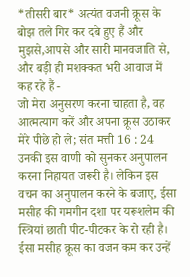*तीसरी बार* अत्यंत वजनी क्रूस के बोझ तले गिर कर दबे हुए हैं और मुझसे,आपसे और सारी मानवजाति से, और बड़ी ही मशक्कत भरी आवाज में कह रहे हैं -
जो मेरा अनुसरण करना चाहता है, वह आत्मत्याग करें और अपना क्रूस उठाकर मेरे पीछे हो ले; संत मत्ती 16 : 24
उनकी इस वाणी को सुनकर अनुपालन करना निहायत जरूरी है। लेकिन इस वचन का अनुपालन करने के बजाए, ईसा मसीह की गमगीन दशा पर यरूशलेम की स्त्रियां छाती पीट-पीटकर के रो रही है। ईसा मसीह क्रूस का वजन कम कर उन्हें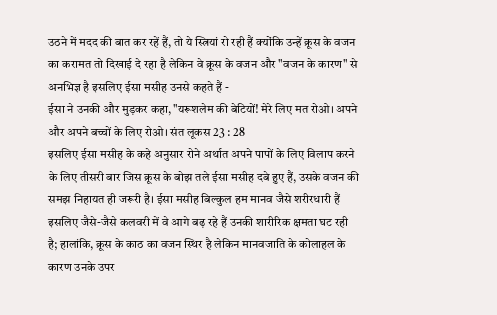उठने में मदद की बात कर रहें हैं, तो ये स्त्रियां रो रही हैं क्योंकि उन्हें क्रूस के वजन का करामत तो दिखाई दे रहा है लेकिन वे क्रूस के वजन और "वजन के कारण" से अनभिज्ञ है इसलिए ईसा मसीह उनसे कहते हैं -
ईसा ने उनकी और मुड़कर कहा, "यरूशलेम की बेटियों! मेरे लिए मत रोओ। अपने और अपने बच्चों के लिए रोओ। संत लूकस 23 : 28
इसलिए ईसा मसीह के कहे अनुसार रोने अर्थात अपने पापों के लिए विलाप करने के लिए तीसरी बार जिस क्रूस के बोझ तले ईसा मसीह दबे हुए हैं, उसके वजन की समझ निहायत ही जरूरी है। ईसा मसीह बिल्कुल हम मानव जैसे शरीरधारी हैं इसलिए जैसे-जैसे कलवरी में वे आगे बढ़ रहे हैं उनकी शारीरिक क्षमता घट रही है; हालांकि, क्रूस के काठ का वजन स्थिर है लेकिन मानवजाति के कोलाहल के कारण उनके उपर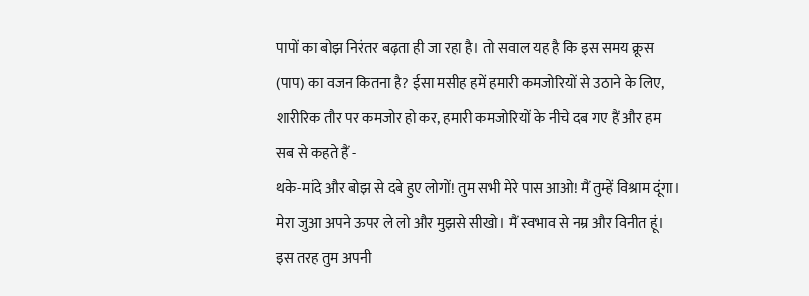पापों का बोझ निरंतर बढ़ता ही जा रहा है। तो सवाल यह है कि इस समय क्रूस (पाप) का वजन कितना है? ईसा मसीह हमें हमारी कमजोरियों से उठाने के लिए, शारीरिक तौर पर कमजोर हो कर, हमारी कमजोरियों के नीचे दब गए हैं और हम सब से कहते हैं -
थके-मांदे और बोझ से दबे हुए लोगों! तुम सभी मेरे पास आओ! मैं तुम्हें विश्राम दूंगा। मेरा जुआ अपने ऊपर ले लो और मुझसे सीखो। मैं स्वभाव से नम्र और विनीत हूं। इस तरह तुम अपनी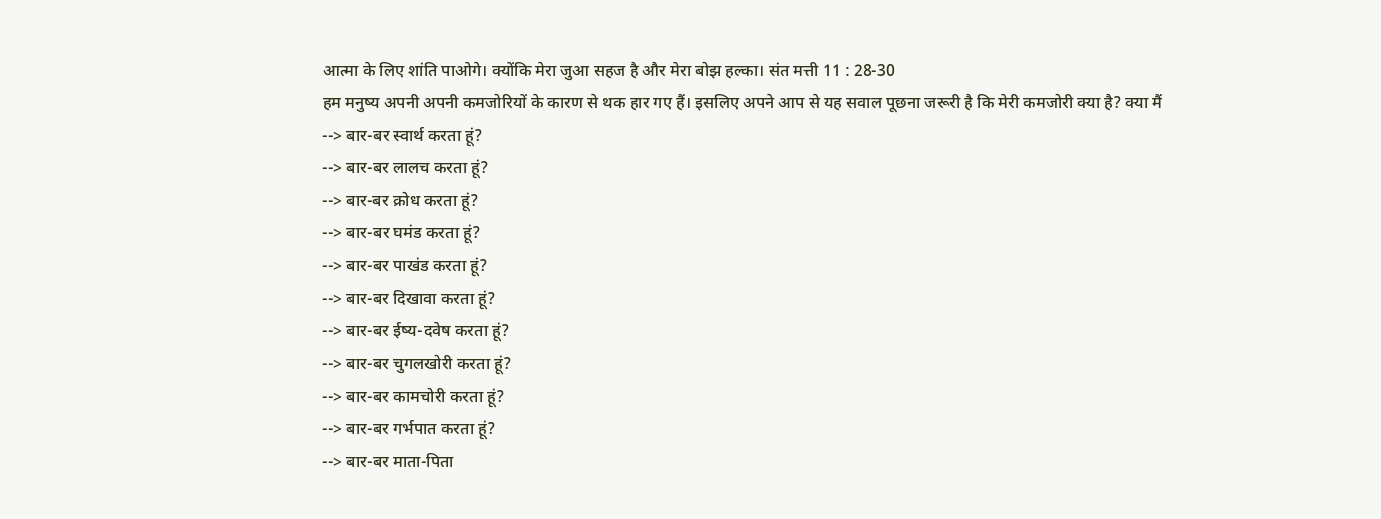आत्मा के लिए शांति पाओगे। क्योंकि मेरा जुआ सहज है और मेरा बोझ हल्का। संत मत्ती 11 : 28-30
हम मनुष्य अपनी अपनी कमजोरियों के कारण से थक हार गए हैं। इसलिए अपने आप से यह सवाल पूछना जरूरी है कि मेरी कमजोरी क्या है? क्या मैं
--> बार-बर स्वार्थ करता हूं?
--> बार-बर लालच करता हूं?
--> बार-बर क्रोध करता हूं?
--> बार-बर घमंड करता हूं?
--> बार-बर पाखंड करता हूं?
--> बार-बर दिखावा करता हूं?
--> बार-बर ईष्य-दवेष करता हूं?
--> बार-बर चुगलखोरी करता हूं?
--> बार-बर कामचोरी करता हूं?
--> बार-बर गर्भपात करता हूं?
--> बार-बर माता-पिता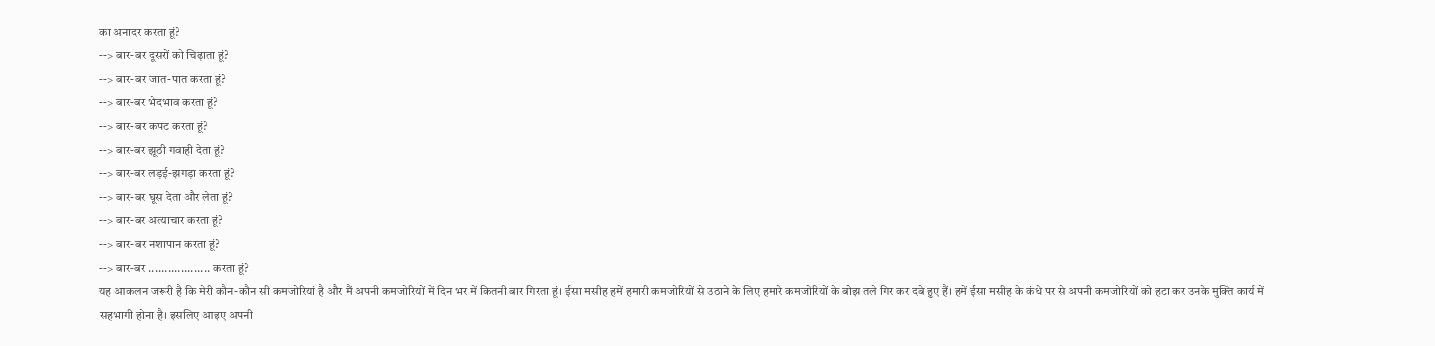का अनादर करता हूं?
--> बार-बर दूसरों को चिढ़ाता हूं?
--> बार-बर जात-पात करता हूं?
--> बार-बर भेदभाव करता हूं?
--> बार-बर कपट करता हूं?
--> बार-बर झूठी गवाही देता हूं?
--> बार-बर लड़ई-झगड़ा करता हूं?
--> बार-बर घूस देता और लेता हूं?
--> बार-बर अत्याचार करता हूं?
--> बार-बर नशापान करता हूं?
--> बार-बर ................... करता हूं?
यह आकलन जरूरी है कि मेरी कौन-कौन सी कमजोरियां है और मैं अपनी कमजोरियों में दिन भर में कितनी बार गिरता हूं। ईसा मसीह हमें हमारी कमजोरियों से उठाने के लिए हमारे कमजोरियों के बोझ तले गिर कर दबे हुए हैं। हमें ईसा मसीह के कंधे पर से अपनी कमजोरियों को हटा कर उनके मुक्ति कार्य में सहभागी होना है। इसलिए आइए अपनी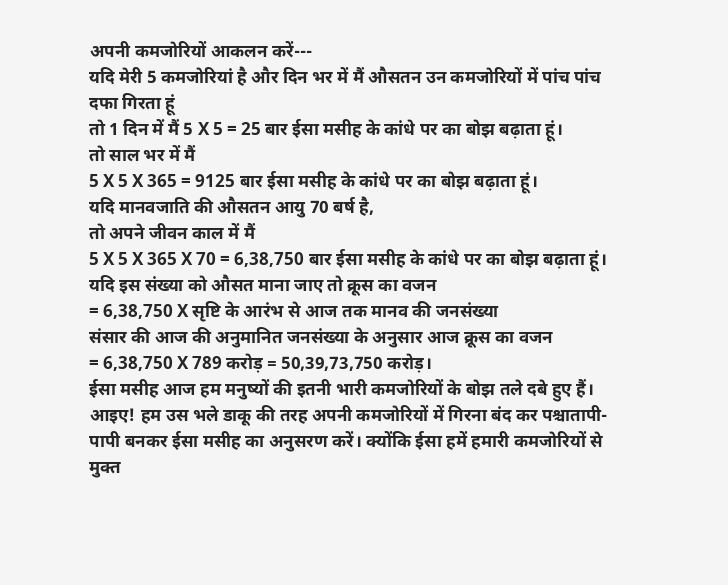अपनी कमजोरियों आकलन करें---
यदि मेरी 5 कमजोरियां है और दिन भर में मैं औसतन उन कमजोरियों में पांच पांच दफा गिरता हूं
तो 1 दिन में मैं 5 X 5 = 25 बार ईसा मसीह के कांधे पर का बोझ बढ़ाता हूं।
तो साल भर में मैं
5 X 5 X 365 = 9125 बार ईसा मसीह के कांधे पर का बोझ बढ़ाता हूं।
यदि मानवजाति की औसतन आयु 70 बर्ष है,
तो अपने जीवन काल में मैं
5 X 5 X 365 X 70 = 6,38,750 बार ईसा मसीह के कांधे पर का बोझ बढ़ाता हूं।
यदि इस संख्या को औसत माना जाए तो क्रूस का वजन
= 6,38,750 X सृष्टि के आरंभ से आज तक मानव की जनसंख्या
संसार की आज की अनुमानित जनसंख्या के अनुसार आज क्रूस का वजन
= 6,38,750 X 789 करोड़ = 50,39,73,750 करोड़।
ईसा मसीह आज हम मनुष्यों की इतनी भारी कमजोरियों के बोझ तले दबे हुए हैं। आइए! हम उस भले डाकू की तरह अपनी कमजोरियों में गिरना बंद कर पश्चातापी-पापी बनकर ईसा मसीह का अनुसरण करें। क्योंकि ईसा हमें हमारी कमजोरियों से मुक्त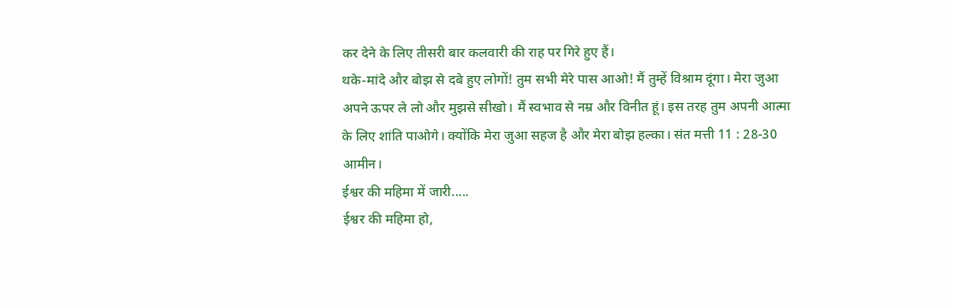कर देने के लिए तीसरी बार कलवारी की राह पर गिरे हुए हैं।
थके-मांदे और बोझ से दबे हुए लोगों! तुम सभी मेरे पास आओ! मैं तुम्हें विश्राम दूंगा। मेरा जुआ अपने ऊपर ले लो और मुझसे सीखो। मैं स्वभाव से नम्र और विनीत हूं। इस तरह तुम अपनी आत्मा के लिए शांति पाओगे। क्योंकि मेरा जुआ सहज है और मेरा बोझ हल्का। संत मत्ती 11 : 28-30
आमीन।
ईश्वर की महिमा में जारी.....
ईश्वर की महिमा हो,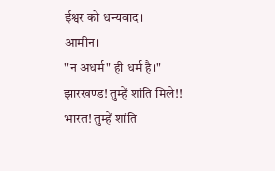ईश्वर को धन्यवाद।
आमीन।
"न अधर्म" ही धर्म है।"
झारखण्ड! तुम्हें शांति मिले!!
भारत! तुम्हें शांति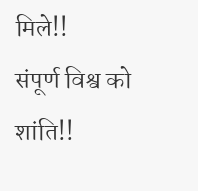मिले!!
संपूर्ण विश्व को शांति!!